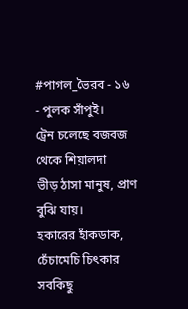#পাগল_ভৈরব - ১৬
- পুলক সাঁপুই।
ট্রেন চলেছে বজবজ থেকে শিয়ালদা
ভীড় ঠাসা মানুষ, প্রাণ বুঝি যায়।
হকারের হাঁকডাক, চেঁচামেচি চিৎকার
সবকিছু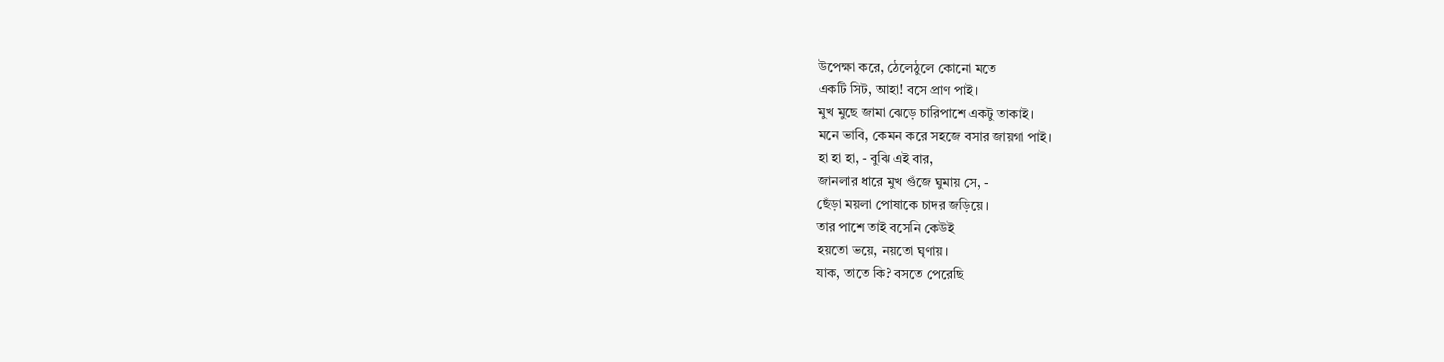উপেক্ষা করে, ঠেলেঠুলে কোনো মতে
একটি সিট, আহা! বসে প্রাণ পাই।
মুখ মুছে জামা ঝেড়ে চারিপাশে একটু তাকাই।
মনে ভাবি, কেমন করে সহজে বসার জায়গা পাই।
হা হা হা, - বুঝি এই বার,
জানলার ধারে মুখ গুঁজে ঘুমায় সে, -
ছেঁড়া ময়লা পোষাকে চাদর জড়িয়ে।
তার পাশে তাই বসেনি কেউই
হয়তো ভয়ে, নয়তো ঘৃণায়।
যাক, তাতে কি? বসতে পেরেছি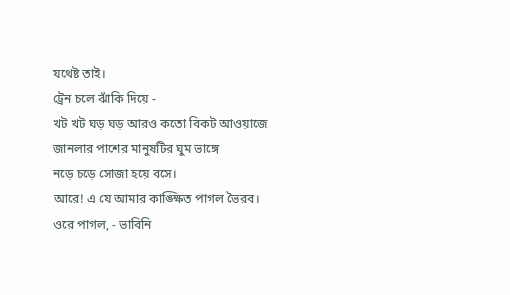যথেষ্ট তাই।
ট্রেন চলে ঝাঁকি দিয়ে -
খট খট ঘড় ঘড় আরও কতো বিকট আওয়াজে
জানলার পাশের মানুষটির ঘুম ভাঙ্গে
নড়ে চড়ে সোজা হয়ে বসে।
আরে! এ যে আমার কাঙ্ক্ষিত পাগল ভৈরব।
ওরে পাগল, - ভাবিনি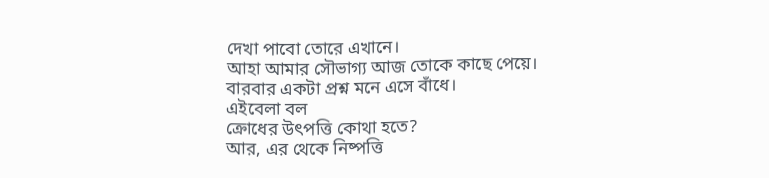দেখা পাবো তোরে এখানে।
আহা আমার সৌভাগ্য আজ তোকে কাছে পেয়ে।
বারবার একটা প্রশ্ন মনে এসে বাঁধে।
এইবেলা বল
ক্রোধের উৎপত্তি কোথা হতে?
আর, এর থেকে নিষ্পত্তি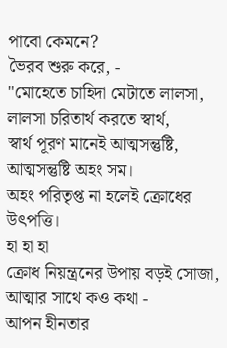পাবো কেমনে?
ভৈরব শুরু করে, -
"মোহেতে চাহিদা মেটাতে লালসা,
লালসা চরিতার্থ করতে স্বার্থ,
স্বার্থ পূরণ মানেই আত্মসন্তুষ্টি,
আত্মসন্তুষ্টি অহং সম।
অহং পরিতৃপ্ত না হলেই ক্রোধের উৎপত্তি।
হা হা হা
ক্রোধ নিয়ন্ত্রনের উপায় বড়ই সোজা,
আত্মার সাথে কও কথা -
আপন হীনতার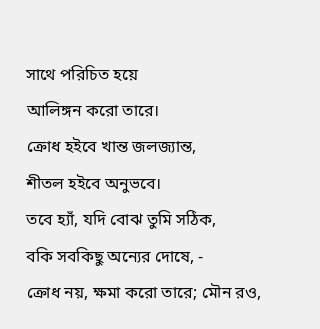সাথে পরিচিত হয়ে
আলিঙ্গন করো তারে।
ক্রোধ হইবে খান্ত জলজ্যান্ত,
শীতল হইবে অনুভবে।
তবে হ্যাঁ, যদি বোঝ তুমি সঠিক,
বকি সবকিছু অন্যের দোষে, -
ক্রোধ নয়, ক্ষমা করো তারে; মৌন রও,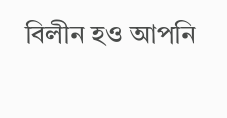বিলীন হও আপনি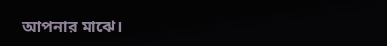আপনার মাঝে।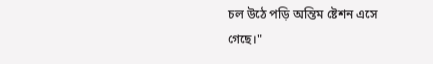চল উঠে পড়ি অন্তিম ষ্টেশন এসে গেছে।"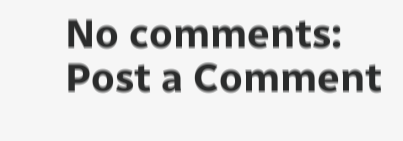No comments:
Post a Comment